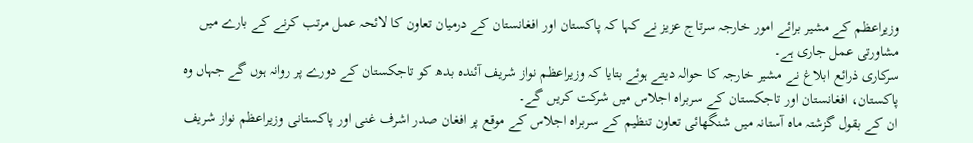وزیراعظم کے مشیر برائے امور خارجہ سرتاج عزیز نے کہا کہ پاکستان اور افغانستان کے درمیان تعاون کا لائحہ عمل مرتب کرنے کے بارے میں مشاورتی عمل جاری ہے۔
سرکاری ذرائع ابلاغ نے مشیر خارجہ کا حوالہ دیتے ہوئے بتایا کہ وزیراعظم نواز شریف آئندہ بدھ کو تاجکستان کے دورے پر روانہ ہوں گے جہاں وہ پاکستان، افغانستان اور تاجکستان کے سربراہ اجلاس میں شرکت کریں گے۔
ان کے بقول گزشتہ ماہ آستانہ میں شنگھائی تعاون تنظیم کے سربراہ اجلاس کے موقع پر افغان صدر اشرف غنی اور پاکستانی وزیراعظم نواز شریف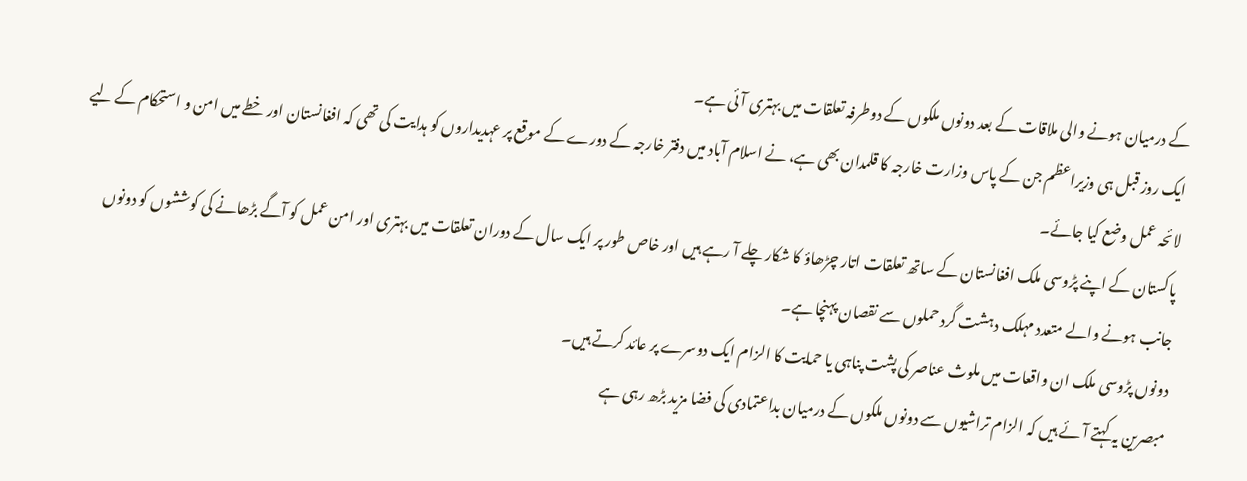کے درمیان ہونے والی ملاقات کے بعد دونوں ملکوں کے دوطرفہ تعلقات میں بہتری آئی ہے۔
ایک روز قبل ہی وزیراعظم جن کے پاس وزارت خارجہ کا قلمدان بھی ہے، نے اسلام آباد میں دفتر خارجہ کے دورے کے موقع پر عہدیداروں کو ہدایت کی تھی کہ افغانستان اور خطے میں امن و استحکام کے لیے لائحہ عمل وضع کیا جائے۔
پاکستان کے اپنے پڑوسی ملک افغانستان کے ساتھ تعلقات اتار چڑھاؤ کا شکار چلے آ رہے ہیں اور خاص طور پر ایک سال کے دوران تعلقات میں بہتری اور امن عمل کو آگے بڑھانے کی کوششوں کو دونوں جانب ہونے والے متعدد مہلک دہشت گرد حملوں سے نقصان پہنچا ہے۔
دونوں پڑوسی ملک ان واقعات میں ملوث عناصر کی پشت پناہی یا حمایت کا الزام ایک دوسرے پر عائد کرتے ہیں۔
مبصرین یہ کہتے آئے ہیں کہ الزام تراشیوں سے دونوں ملکوں کے درمیان بداعتمادی کی فضا مزید بڑھ رہی ہے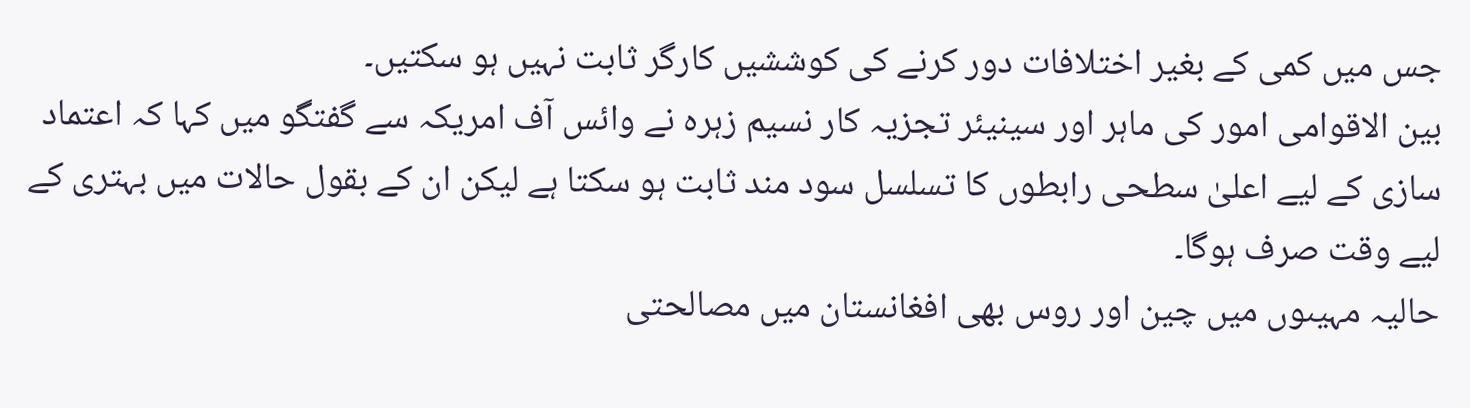جس میں کمی کے بغیر اختلافات دور کرنے کی کوششیں کارگر ثابت نہیں ہو سکتیں۔
بین الاقوامی امور کی ماہر اور سینیئر تجزیہ کار نسیم زہرہ نے وائس آف امریکہ سے گفتگو میں کہا کہ اعتماد سازی کے لیے اعلیٰ سطحی رابطوں کا تسلسل سود مند ثابت ہو سکتا ہے لیکن ان کے بقول حالات میں بہتری کے لیے وقت صرف ہوگا۔
حالیہ مہیںوں میں چین اور روس بھی افغانستان میں مصالحتی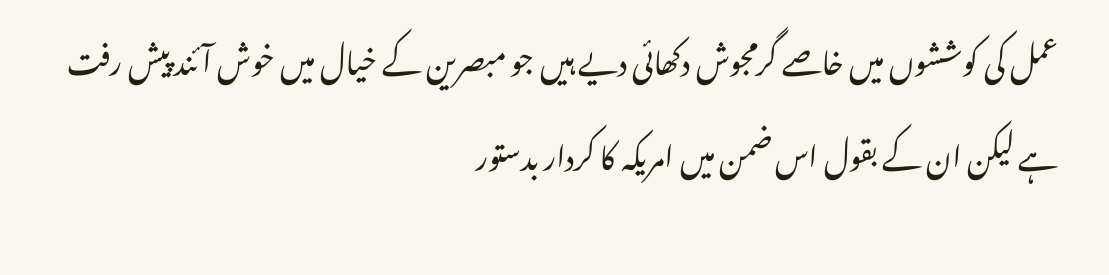عمل کی کوششوں میں خاصے گرمجوش دکھائی دیے ہیں جو مبصرین کے خیال میں خوش آئند پیش رفت ہے لیکن ان کے بقول اس ضمن میں امریکہ کا کردار بدستور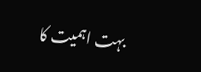بہت اہمیت کا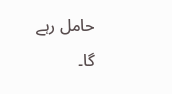حامل رہے گا۔